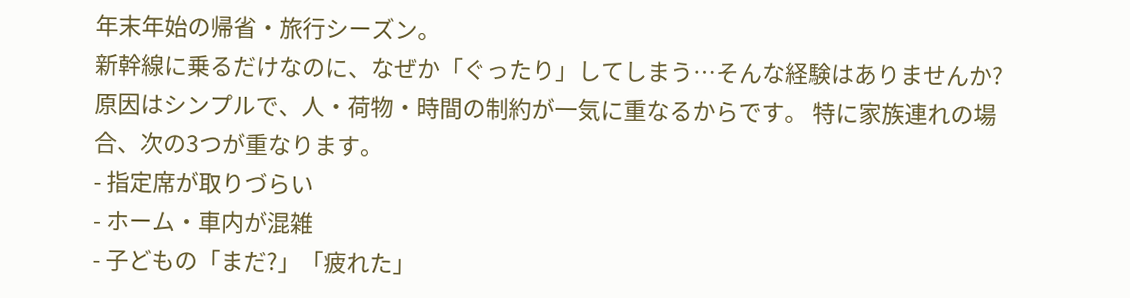年末年始の帰省・旅行シーズン。
新幹線に乗るだけなのに、なぜか「ぐったり」してしまう…そんな経験はありませんか?
原因はシンプルで、人・荷物・時間の制約が一気に重なるからです。 特に家族連れの場合、次の3つが重なります。
- 指定席が取りづらい
- ホーム・車内が混雑
- 子どもの「まだ?」「疲れた」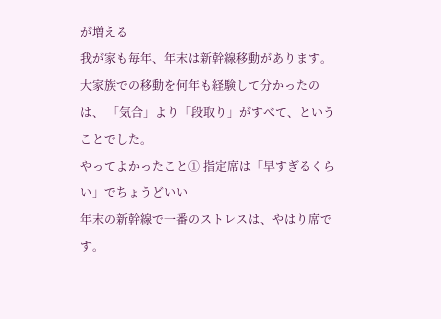が増える
我が家も毎年、年末は新幹線移動があります。
大家族での移動を何年も経験して分かったのは、 「気合」より「段取り」がすべて、ということでした。
やってよかったこと① 指定席は「早すぎるくらい」でちょうどいい
年末の新幹線で一番のストレスは、やはり席です。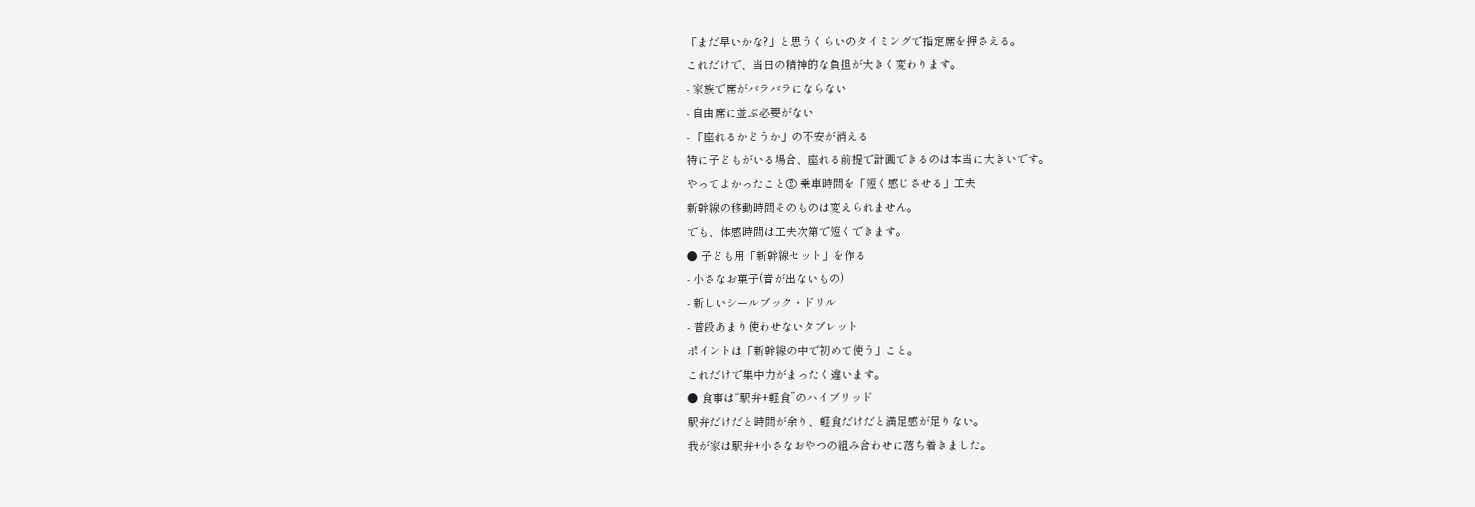「まだ早いかな?」と思うくらいのタイミングで指定席を押さえる。
これだけで、当日の精神的な負担が大きく変わります。
- 家族で席がバラバラにならない
- 自由席に並ぶ必要がない
- 「座れるかどうか」の不安が消える
特に子どもがいる場合、座れる前提で計画できるのは本当に大きいです。
やってよかったこと② 乗車時間を「短く感じさせる」工夫
新幹線の移動時間そのものは変えられません。
でも、体感時間は工夫次第で短くできます。
● 子ども用「新幹線セット」を作る
- 小さなお菓子(音が出ないもの)
- 新しいシールブック・ドリル
- 普段あまり使わせないタブレット
ポイントは「新幹線の中で初めて使う」こと。
これだけで集中力がまったく違います。
● 食事は“駅弁+軽食”のハイブリッド
駅弁だけだと時間が余り、軽食だけだと満足感が足りない。
我が家は駅弁+小さなおやつの組み合わせに落ち着きました。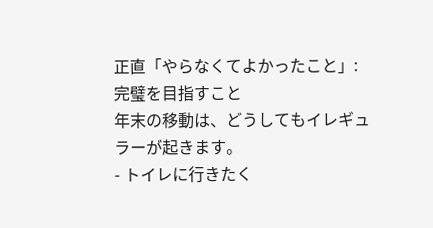正直「やらなくてよかったこと」:完璧を目指すこと
年末の移動は、どうしてもイレギュラーが起きます。
- トイレに行きたく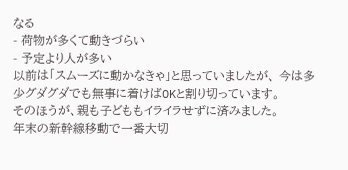なる
- 荷物が多くて動きづらい
- 予定より人が多い
以前は「スムーズに動かなきゃ」と思っていましたが、 今は多少グダグダでも無事に着けばOKと割り切っています。
そのほうが、親も子どももイライラせずに済みました。
年末の新幹線移動で一番大切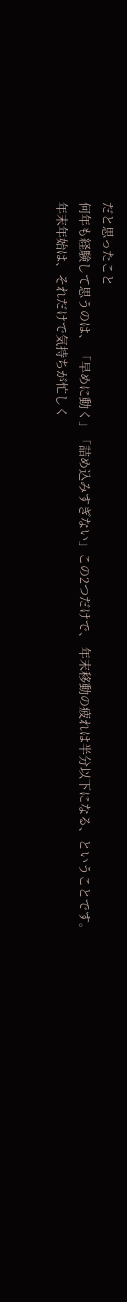だと思ったこと
何年も経験して思うのは、 「早めに動く」「詰め込みすぎない」この2つだけで、 年末移動の疲れは半分以下になる、ということです。
年末年始は、それだけで気持ちが忙しく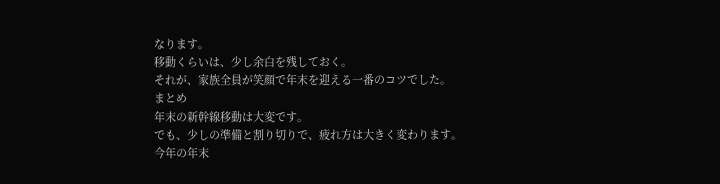なります。
移動くらいは、少し余白を残しておく。
それが、家族全員が笑顔で年末を迎える一番のコツでした。
まとめ
年末の新幹線移動は大変です。
でも、少しの準備と割り切りで、疲れ方は大きく変わります。
今年の年末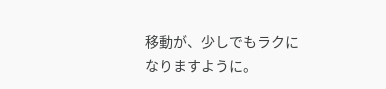移動が、少しでもラクになりますように。